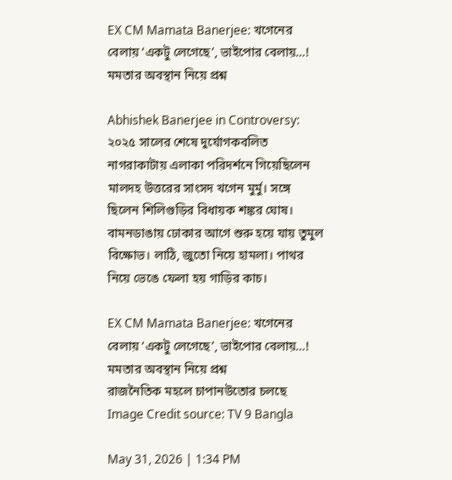EX CM Mamata Banerjee: খগেনের বেলায় ‘একটু লেগেছে’, ভাইপোর বেলায়…! মমতার অবস্থান নিয়ে প্রশ্ন

Abhishek Banerjee in Controversy: ২০২৫ সালের শেষে দুর্যোগকবলিত নাগরাকাটায় এলাকা পরিদর্শনে গিয়েছিলেন মালদহ উত্তরের সাংসদ খগেন মুর্মু। সঙ্গে ছিলেন শিলিগুড়ির বিধায়ক শঙ্কর ঘোষ। বামনডাঙায় ঢোকার আগে শুরু হয়ে যায় তুমুল বিক্ষোভ। লাঠি, জুতো নিয়ে হামলা। পাথর নিয়ে ভেঙে ফেলা হয় গাড়ির কাচ।

EX CM Mamata Banerjee: খগেনের বেলায় ‘একটু লেগেছে’, ভাইপোর বেলায়…! মমতার অবস্থান নিয়ে প্রশ্ন
রাজনৈতিক মহলে চাপানউতোর চলছে Image Credit source: TV 9 Bangla

May 31, 2026 | 1:34 PM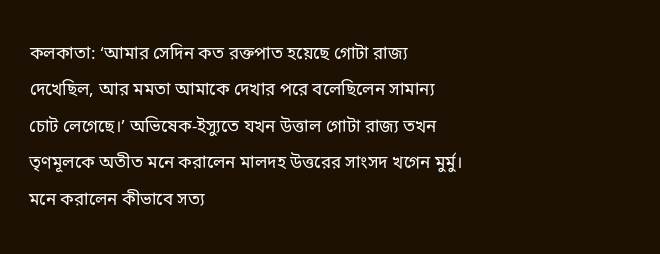কলকাতা: ‘আমার সেদিন কত রক্তপাত হয়েছে গোটা রাজ্য দেখেছিল, আর মমতা আমাকে দেখার পরে বলেছিলেন সামান্য চোট লেগেছে।’ অভিষেক-ইস্যুতে যখন উত্তাল গোটা রাজ্য তখন তৃণমূলকে অতীত মনে করালেন মালদহ উত্তরের সাংসদ খগেন মুর্মু। মনে করালেন কীভাবে সত্য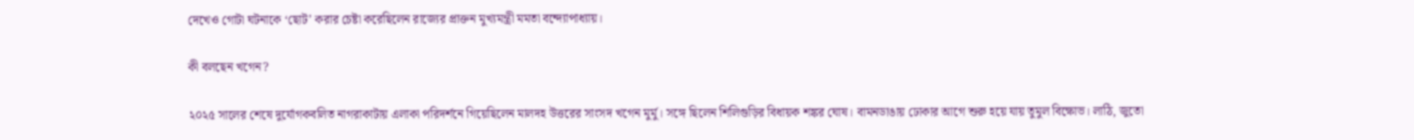দেখেও গোটা ঘটনাকে ‘ছোট’ করার চেষ্টা করেছিলেন রাজ্যের প্রাক্তন মুখ্যমন্ত্রী মমতা বন্দ্যোপাধ্যায়।

কী বলছেন খগেন?

২০২৫ সালের শেষে দুর্যোগকবলিত নাগরাকাটায় এলাকা পরিদর্শনে গিয়েছিলেন মালদহ উত্তরের সাংসদ খগেন মুর্মু। সঙ্গে ছিলেন শিলিগুড়ির বিধায়ক শঙ্কর ঘোষ। বামনডাঙায় ঢোকার আগে শুরু হয়ে যায় তুমুল বিক্ষোভ। লাঠি, জুতো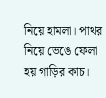নিয়ে হামলা। পাথর নিয়ে ভেঙে ফেলা হয় গাড়ির কাচ।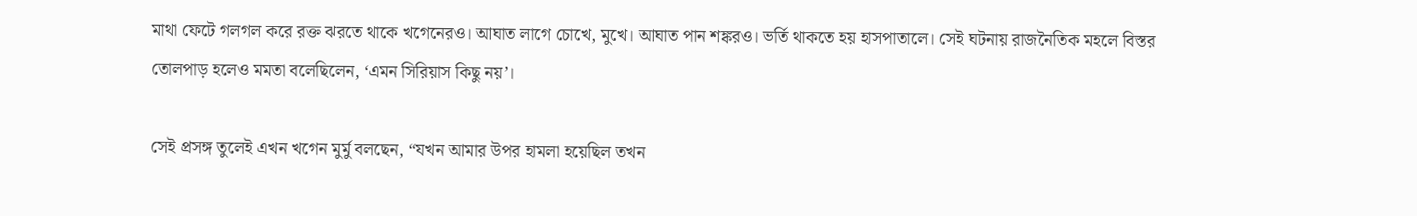মাথা ফেটে গলগল করে রক্ত ঝরতে থাকে খগেনেরও। আঘাত লাগে চোখে, মুখে। আঘাত পান শঙ্করও। ভর্তি থাকতে হয় হাসপাতালে। সেই ঘটনায় রাজনৈতিক মহলে বিস্তর তোলপাড় হলেও মমতা বলেছিলেন, ‘এমন সিরিয়াস কিছু নয়’।

সেই প্রসঙ্গ তুলেই এখন খগেন মুর্মু বলছেন, “যখন আমার উপর হামলা হয়েছিল তখন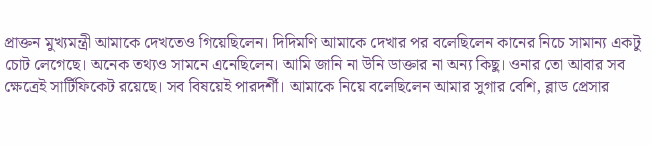প্রাক্তন মুখ্যমন্ত্রী আমাকে দেখতেও গিয়েছিলেন। দিদিমণি আমাকে দেখার পর বলেছিলেন কানের নিচে সামান্য একটু চোট লেগেছে। অনেক তথ্যও সামনে এনেছিলেন। আমি জানি না উনি ডাক্তার না অন্য কিছু। ওনার তো আবার সব ক্ষেত্রেই সার্টিফিকেট রয়েছে। সব বিষয়েই পারদর্শী। আমাকে নিয়ে বলেছিলেন আমার সুগার বেশি, ব্লাড প্রেসার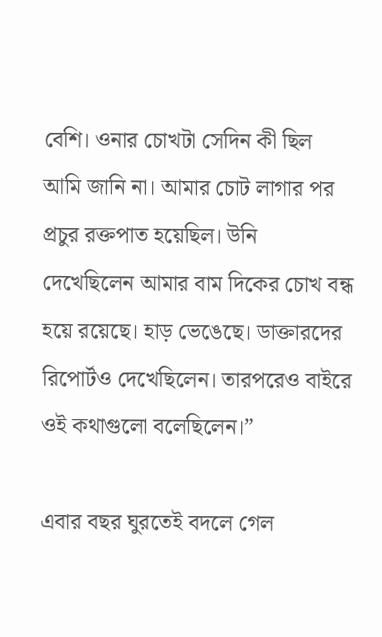বেশি। ওনার চোখটা সেদিন কী ছিল আমি জানি না। আমার চোট লাগার পর প্রচুর রক্তপাত হয়েছিল। উনি দেখেছিলেন আমার বাম দিকের চোখ বন্ধ হয়ে রয়েছে। হাড় ভেঙেছে। ডাক্তারদের রিপোর্টও দেখেছিলেন। তারপরেও বাইরে ওই কথাগুলো বলেছিলেন।”

এবার বছর ঘুরতেই বদলে গেল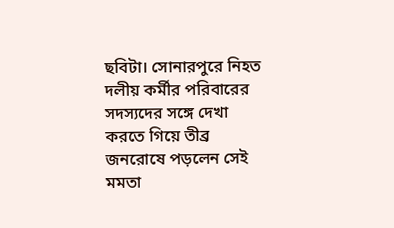ছবিটা। সোনারপুরে নিহত দলীয় কর্মীর পরিবারের সদস্যদের সঙ্গে দেখা করতে গিয়ে তীব্র জনরোষে পড়লেন সেই মমতা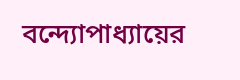বন্দ্যোপাধ্যায়ের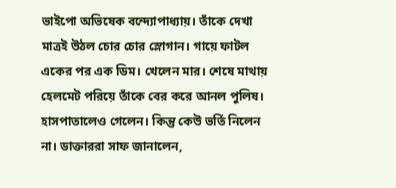ভাইপো অভিষেক বন্দ্যোপাধ্যায়। তাঁকে দেখা মাত্রই উঠল চোর চোর স্লোগান। গায়ে ফাটল একের পর এক ডিম। খেলেন মার। শেষে মাথায় হেলমেট পরিয়ে তাঁকে বের করে আনল পুলিষ। হাসপাতালেও গেলেন। কিন্তু কেউ ভর্তি নিলেন না। ডাক্তাররা সাফ জানালেন,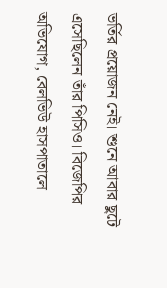ভর্তির প্রয়োজন নেই। শুনে আবার ছুটে এসেছিলেন তাঁর পিসিও। বিজেপির অভিযোগ, বেলভিউ হাসপাতালে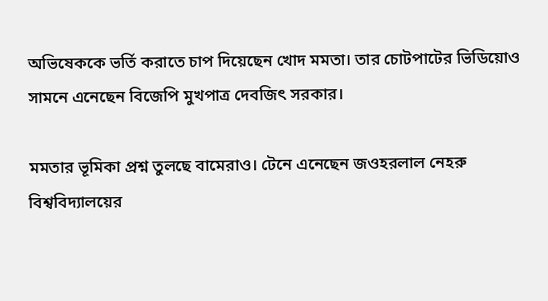অভিষেককে ভর্তি করাতে চাপ দিয়েছেন খোদ মমতা। তার চোটপাটের ভিডিয়োও সামনে এনেছেন বিজেপি মুখপাত্র দেবজিৎ সরকার।

মমতার ভূমিকা প্রশ্ন তুলছে বামেরাও। টেনে এনেছেন জওহরলাল নেহরু বিশ্ববিদ্যালয়ের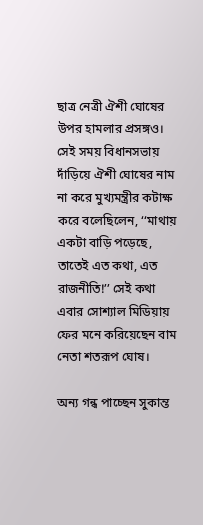ছাত্র নেত্রী ঐশী ঘোষের উপর হামলার প্রসঙ্গও। সেই সময় বিধানসভায় দাঁড়িয়ে ঐশী ঘোষের নাম না করে মুখ্যমন্ত্রীর কটাক্ষ করে বলেছিলেন, ‘‘মাথায় একটা বাড়ি পড়েছে, তাতেই এত কথা, এত রাজনীতি!’’ সেই কথা এবার সোশ্যাল মিডিয়ায় ফের মনে করিয়েছেন বাম নেতা শতরূপ ঘোষ।

অন্য গন্ধ পাচ্ছেন সুকান্ত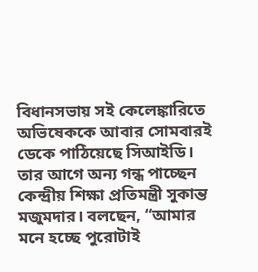বিধানসভায় সই কেলেঙ্কারিতে অভিষেককে আবার সোমবারই ডেকে পাঠিয়েছে সিআইডি। তার আগে অন্য গন্ধ পাচ্ছেন কেন্দ্রীয় শিক্ষা প্রতিমন্ত্রী সুকান্ত মজুমদার। বলছেন, “আমার মনে হচ্ছে পুরোটাই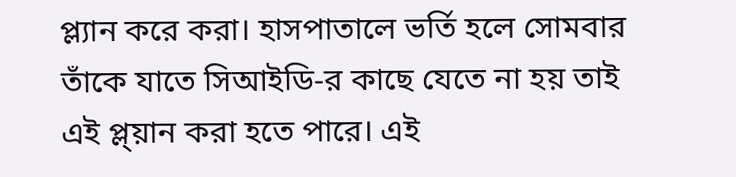প্ল্যান করে করা। হাসপাতালে ভর্তি হলে সোমবার তাঁকে যাতে সিআইডি-র কাছে যেতে না হয় তাই এই প্ল্য়ান করা হতে পারে। এই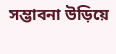সম্ভাবনা উড়িয়ে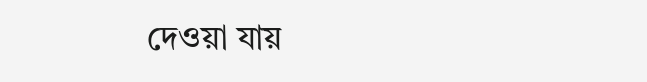দেওয়া যায়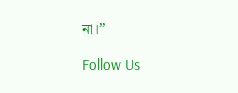না।”

Follow Us